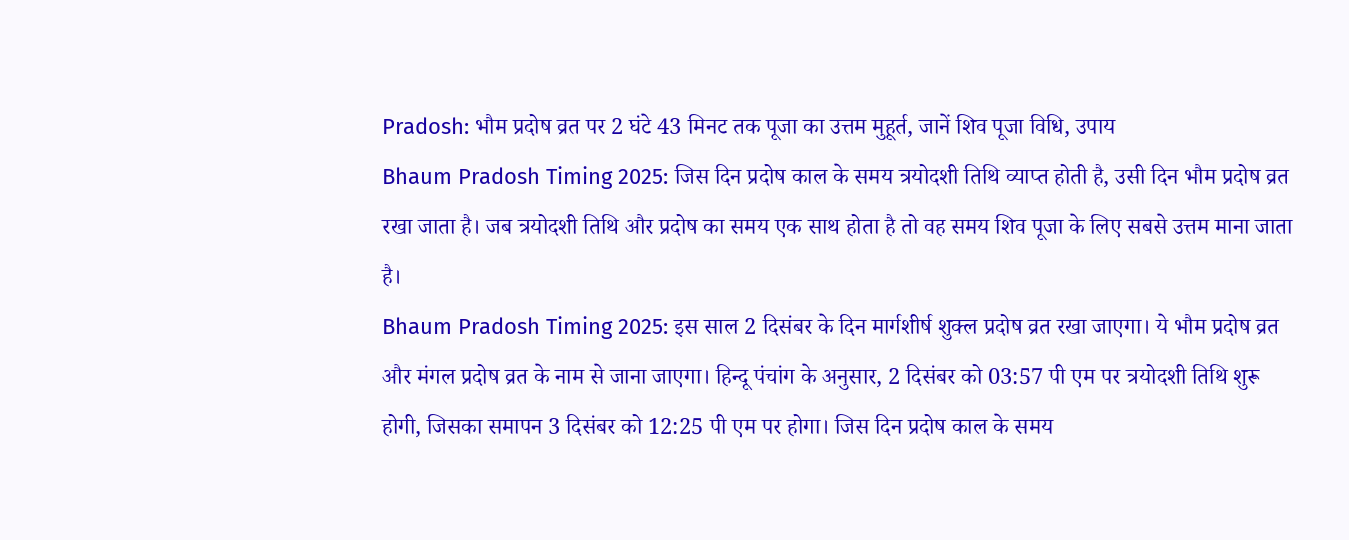Pradosh: भौम प्रदोष व्रत पर 2 घंटे 43 मिनट तक पूजा का उत्तम मुहूर्त, जानें शिव पूजा विधि, उपाय
Bhaum Pradosh Timing 2025: जिस दिन प्रदोष काल के समय त्रयोदशी तिथि व्याप्त होती है, उसी दिन भौम प्रदोष व्रत रखा जाता है। जब त्रयोदशी तिथि और प्रदोष का समय एक साथ होता है तो वह समय शिव पूजा के लिए सबसे उत्तम माना जाता है।
Bhaum Pradosh Timing 2025: इस साल 2 दिसंबर के दिन मार्गशीर्ष शुक्ल प्रदोष व्रत रखा जाएगा। ये भौम प्रदोष व्रत और मंगल प्रदोष व्रत के नाम से जाना जाएगा। हिन्दू पंचांग के अनुसार, 2 दिसंबर को 03:57 पी एम पर त्रयोदशी तिथि शुरू होगी, जिसका समापन 3 दिसंबर को 12:25 पी एम पर होगा। जिस दिन प्रदोष काल के समय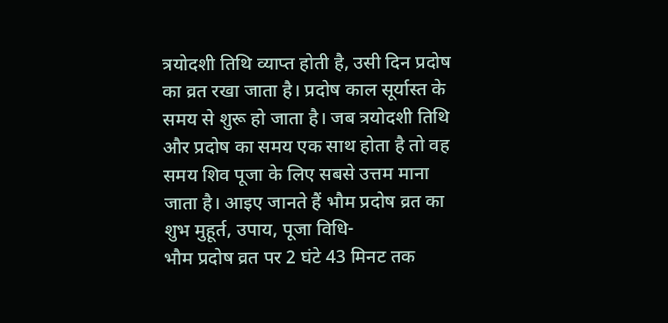त्रयोदशी तिथि व्याप्त होती है, उसी दिन प्रदोष का व्रत रखा जाता है। प्रदोष काल सूर्यास्त के समय से शुरू हो जाता है। जब त्रयोदशी तिथि और प्रदोष का समय एक साथ होता है तो वह समय शिव पूजा के लिए सबसे उत्तम माना जाता है। आइए जानते हैं भौम प्रदोष व्रत का शुभ मुहूर्त, उपाय, पूजा विधि-
भौम प्रदोष व्रत पर 2 घंटे 43 मिनट तक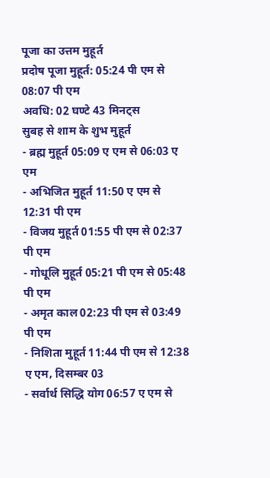पूजा का उत्तम मुहूर्त
प्रदोष पूजा मुहूर्त: 05:24 पी एम से 08:07 पी एम
अवधि: 02 घण्टे 43 मिनट्स
सुबह से शाम के शुभ मुहूर्त
- ब्रह्म मुहूर्त 05:09 ए एम से 06:03 ए एम
- अभिजित मुहूर्त 11:50 ए एम से 12:31 पी एम
- विजय मुहूर्त 01:55 पी एम से 02:37 पी एम
- गोधूलि मुहूर्त 05:21 पी एम से 05:48 पी एम
- अमृत काल 02:23 पी एम से 03:49 पी एम
- निशिता मुहूर्त 11:44 पी एम से 12:38 ए एम, दिसम्बर 03
- सर्वार्थ सिद्धि योग 06:57 ए एम से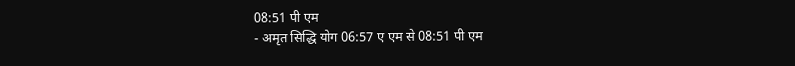08:51 पी एम
- अमृत सिद्धि योग 06:57 ए एम से 08:51 पी एम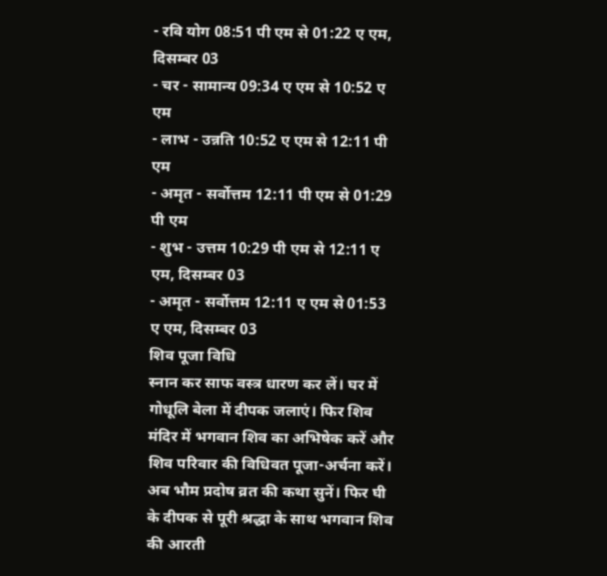- रवि योग 08:51 पी एम से 01:22 ए एम, दिसम्बर 03
- चर - सामान्य 09:34 ए एम से 10:52 ए एम
- लाभ - उन्नति 10:52 ए एम से 12:11 पी एम
- अमृत - सर्वोत्तम 12:11 पी एम से 01:29 पी एम
- शुभ - उत्तम 10:29 पी एम से 12:11 ए एम, दिसम्बर 03
- अमृत - सर्वोत्तम 12:11 ए एम से 01:53 ए एम, दिसम्बर 03
शिव पूजा विधि
स्नान कर साफ वस्त्र धारण कर लें। घर में गोधूलि बेला में दीपक जलाएं। फिर शिव मंदिर में भगवान शिव का अभिषेक करें और शिव परिवार की विधिवत पूजा-अर्चना करें। अब भौम प्रदोष व्रत की कथा सुनें। फिर घी के दीपक से पूरी श्रद्धा के साथ भगवान शिव की आरती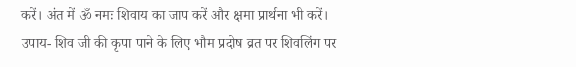करें। अंत में ॐ नमः शिवाय का जाप करें और क्षमा प्रार्थना भी करें।
उपाय- शिव जी की कृपा पाने के लिए भौम प्रदोष व्रत पर शिवलिंग पर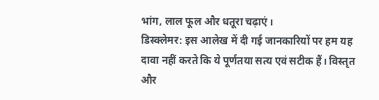भांग, लाल फूल और धतूरा चढ़ाएं।
डिस्क्लेमर: इस आलेख में दी गई जानकारियों पर हम यह दावा नहीं करते कि ये पूर्णतया सत्य एवं सटीक हैं। विस्तृत और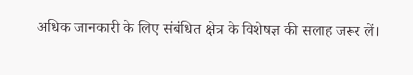अधिक जानकारी के लिए संबंधित क्षेत्र के विशेषज्ञ की सलाह जरूर लें।